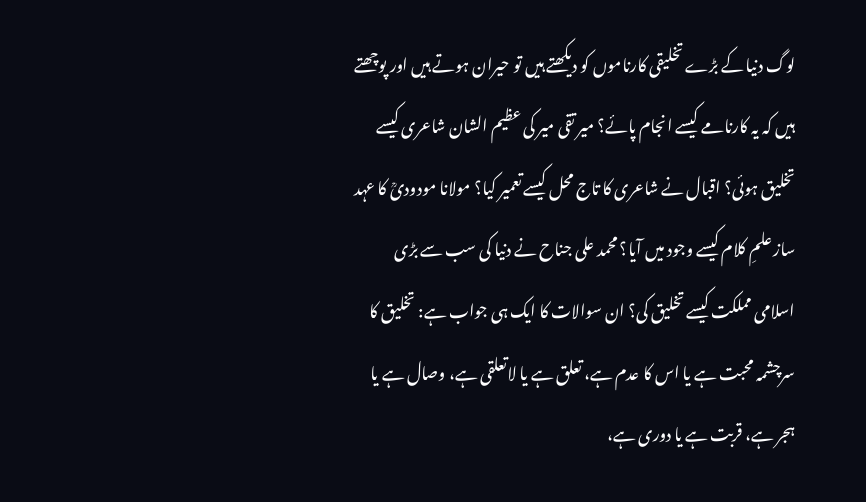لوگ دنیا کے بڑے تخلیقی کارناموں کو دیکھتے ہیں تو حیران ہوتے ہیں اور پوچھتے ہیں کہ یہ کارنامے کیسے انجام پائے؟ میر تقی میر کی عظیم الشان شاعری کیسے تخلیق ہوئی؟ اقبال نے شاعری کا تاج محل کیسے تعمیر کیا؟ مولانا مودودیؒ کا عہد ساز علمِ کلام کیسے وجود میں آیا؟ محمد علی جناح نے دنیا کی سب سے بڑی اسلامی مملکت کیسے تخلیق کی؟ ان سوالات کا ایک ہی جواب ہے: تخلیق کا سرچشمہ محبت ہے یا اس کا عدم ہے، تعلق ہے یا لاتعلقی ہے، وصال ہے یا ہجر ہے، قربت ہے یا دوری ہے،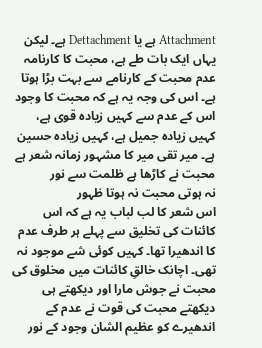Attachment ہے یا Dettachment ہے۔ لیکن یہاں ایک بات طے ہے، محبت کا کارنامہ عدم محبت کے کارنامے سے بہت بڑا ہوتا ہے۔ اس کی وجہ یہ ہے کہ محبت کا وجود اس کے عدم سے کہیں زیادہ قوی ہے، کہیں زیادہ جمیل ہے، کہیں زیادہ حسین ہے۔ میر تقی میر کا مشہور زمانہ شعر ہے
محبت نے کاڑھا ہے ظلمت سے نور
نہ ہوتی محبت نہ ہوتا ظہور
اس شعر کا لب لباب یہ ہے کہ اس کائنات کی تخلیق سے پہلے ہر طرف عدم کا اندھیرا تھا۔ کہیں کوئی شے موجود نہ تھی۔ اچانک خالقِ کائنات میں مخلوق کی محبت نے جوش مارا اور دیکھتے ہی دیکھتے محبت کی قوت نے عدم کے اندھیرے کو عظیم الشان وجود کے نور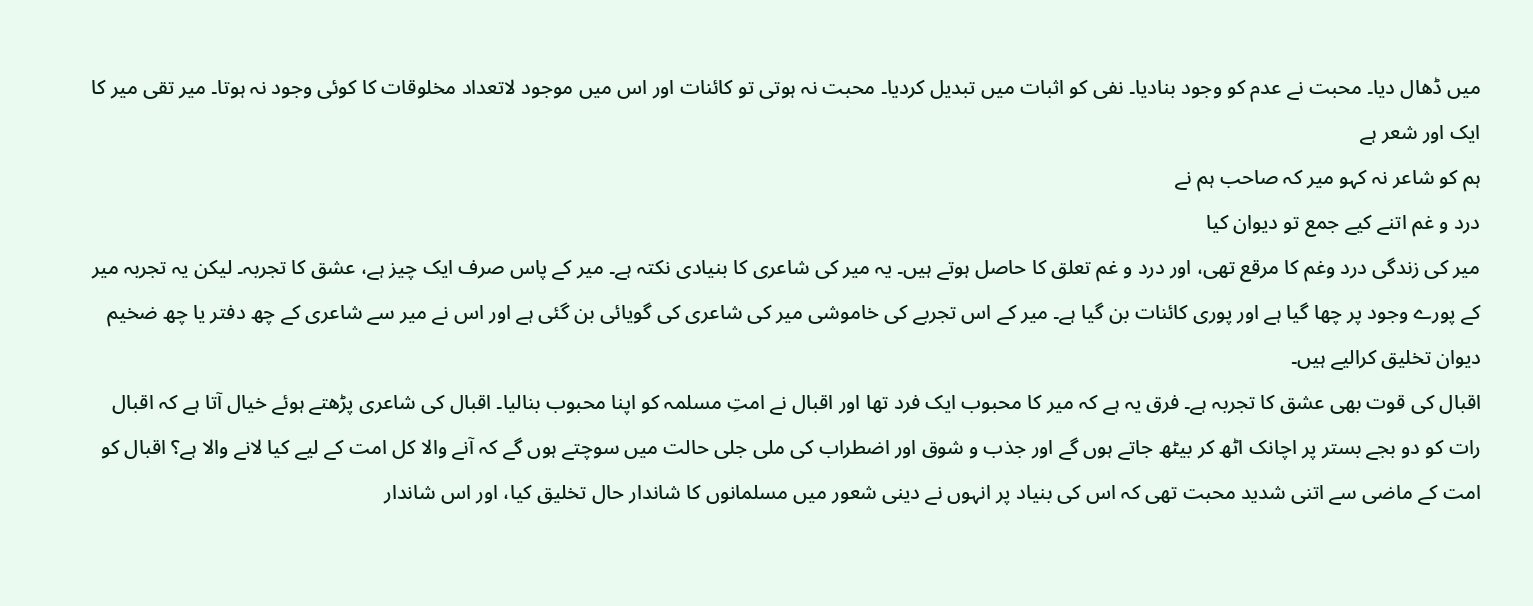میں ڈھال دیا۔ محبت نے عدم کو وجود بنادیا۔ نفی کو اثبات میں تبدیل کردیا۔ محبت نہ ہوتی تو کائنات اور اس میں موجود لاتعداد مخلوقات کا کوئی وجود نہ ہوتا۔ میر تقی میر کا ایک اور شعر ہے
ہم کو شاعر نہ کہو میر کہ صاحب ہم نے
درد و غم اتنے کیے جمع تو دیوان کیا
میر کی زندگی درد وغم کا مرقع تھی، اور درد و غم تعلق کا حاصل ہوتے ہیں۔ یہ میر کی شاعری کا بنیادی نکتہ ہے۔ میر کے پاس صرف ایک چیز ہے، عشق کا تجربہ۔ لیکن یہ تجربہ میر کے پورے وجود پر چھا گیا ہے اور پوری کائنات بن گیا ہے۔ میر کے اس تجربے کی خاموشی میر کی شاعری کی گویائی بن گئی ہے اور اس نے میر سے شاعری کے چھ دفتر یا چھ ضخیم دیوان تخلیق کرالیے ہیں۔
اقبال کی قوت بھی عشق کا تجربہ ہے۔ فرق یہ ہے کہ میر کا محبوب ایک فرد تھا اور اقبال نے امتِ مسلمہ کو اپنا محبوب بنالیا۔ اقبال کی شاعری پڑھتے ہوئے خیال آتا ہے کہ اقبال رات کو دو بجے بستر پر اچانک اٹھ کر بیٹھ جاتے ہوں گے اور جذب و شوق اور اضطراب کی ملی جلی حالت میں سوچتے ہوں گے کہ آنے والا کل امت کے لیے کیا لانے والا ہے؟ اقبال کو امت کے ماضی سے اتنی شدید محبت تھی کہ اس کی بنیاد پر انہوں نے دینی شعور میں مسلمانوں کا شاندار حال تخلیق کیا، اور اس شاندار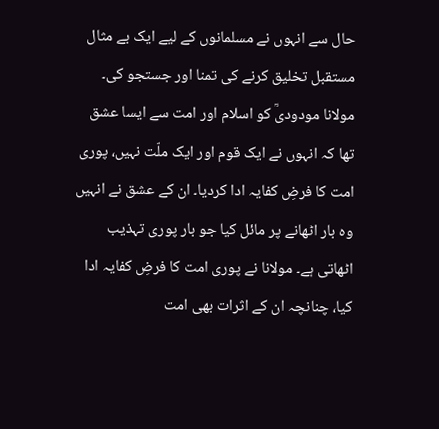حال سے انہوں نے مسلمانوں کے لیے ایک بے مثال مستقبل تخلیق کرنے کی تمنا اور جستجو کی۔
مولانا مودودیؒ کو اسلام اور امت سے ایسا عشق تھا کہ انہوں نے ایک قوم اور ایک ملّت نہیں، پوری امت کا فرضِ کفایہ ادا کردیا۔ ان کے عشق نے انہیں وہ بار اٹھانے پر مائل کیا جو بار پوری تہذیب اٹھاتی ہے۔ مولانا نے پوری امت کا فرضِ کفایہ ادا کیا، چنانچہ ان کے اثرات بھی امت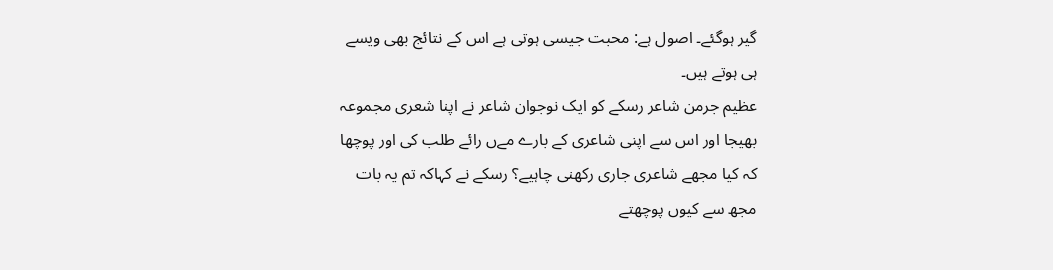گیر ہوگئے۔ اصول ہے: محبت جیسی ہوتی ہے اس کے نتائج بھی ویسے ہی ہوتے ہیں۔
عظیم جرمن شاعر رسکے کو ایک نوجوان شاعر نے اپنا شعری مجموعہ بھیجا اور اس سے اپنی شاعری کے بارے مےں رائے طلب کی اور پوچھا کہ کیا مجھے شاعری جاری رکھنی چاہیے؟ رسکے نے کہاکہ تم یہ بات مجھ سے کیوں پوچھتے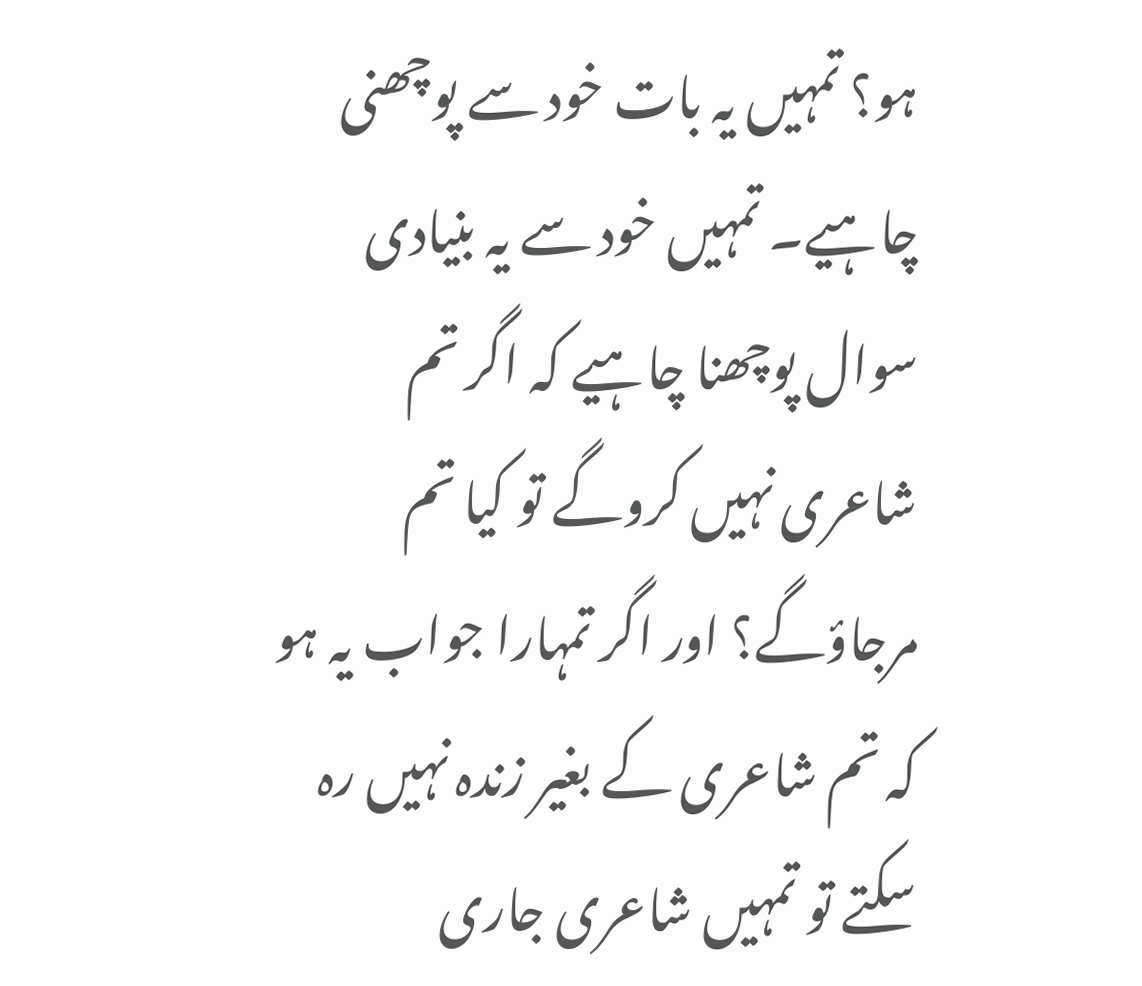ہو؟ تمہیں یہ بات خود سے پوچھنی چاہیے۔ تمہیں خود سے یہ بنیادی سوال پوچھنا چاہیے کہ اگر تم شاعری نہیں کروگے تو کیا تم مرجاؤگے؟ اور اگر تمہارا جواب یہ ہو کہ تم شاعری کے بغیر زندہ نہیں رہ سکتے تو تمہیں شاعری جاری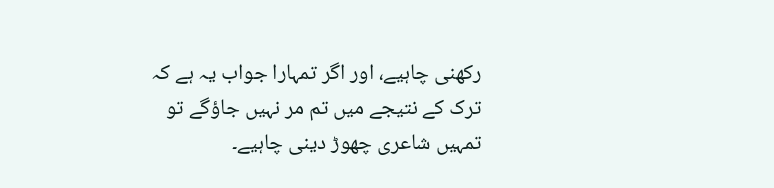رکھنی چاہیے، اور اگر تمہارا جواب یہ ہے کہ ترک کے نتیجے میں تم مر نہیں جاؤگے تو تمہیں شاعری چھوڑ دینی چاہیے۔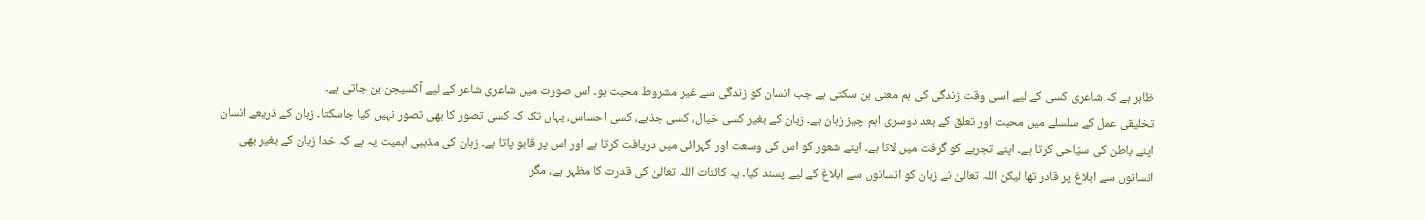ظاہر ہے کہ شاعری کسی کے لیے اسی وقت زندگی کی ہم معنی بن سکتی ہے جب انسان کو زندگی سے غیر مشروط محبت ہو۔ اس صورت میں شاعری شاعر کے لیے آکسیجن بن جاتی ہے۔
تخلیقی عمل کے سلسلے میں محبت اور تعلق کے بعد دوسری اہم چیز زبان ہے۔ زبان کے بغیر کسی خیال، کسی جذبے، کسی احساس، یہاں تک کہ کسی تصور کا بھی تصور نہیں کیا جاسکتا۔ زبان کے ذریعے انسان اپنے باطن کی سیّاحی کرتا ہے۔ اپنے تجربے کو گرفت میں لاتا ہے۔ اپنے شعور کو اس کی وسعت اور گہرائی میں دریافت کرتا ہے اور اس پر قابو پاتا ہے۔ زبان کی مذہبی اہمیت یہ ہے کہ خدا زبان کے بغیر بھی انسانوں سے ابلاغ پر قادر تھا لیکن اللہ تعالیٰ نے زبان کو انسانوں سے ابلاغ کے لیے پسند کیا۔ یہ کائنات اللہ تعالیٰ کی قدرت کا مظہر ہے، مگر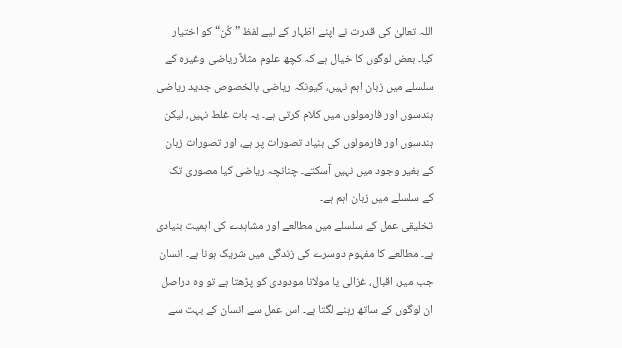اللہ تعالیٰ کی قدرت نے اپنے اظہار کے لیے لفظ ”کُن“ کو اختیار کیا۔ بعض لوگوں کا خیال ہے کہ کچھ علوم مثلاً ریاضی وغیرہ کے سلسلے میں زبان اہم نہیں، کیونکہ ریاضی بالخصوص جدید ریاضی ہندسوں اور فارمولوں میں کلام کرتی ہے۔ یہ بات غلط نہیں، لیکن ہندسوں اور فارمولوں کی بنیاد تصورات پر ہے، اور تصورات زبان کے بغیر وجود میں نہیں آسکتے۔ چنانچہ ریاضی کیا مصوری تک کے سلسلے میں زبان اہم ہے۔
تخلیقی عمل کے سلسلے میں مطالعے اور مشاہدے کی اہمیت بنیادی ہے۔ مطالعے کا مفہوم دوسرے کی زندگی میں شریک ہونا ہے۔ انسان جب میر، اقبال، غزالی یا مولانا مودودی کو پڑھتا ہے تو وہ دراصل ان لوگوں کے ساتھ رہنے لگتا ہے۔ اس عمل سے انسان کے بہت سے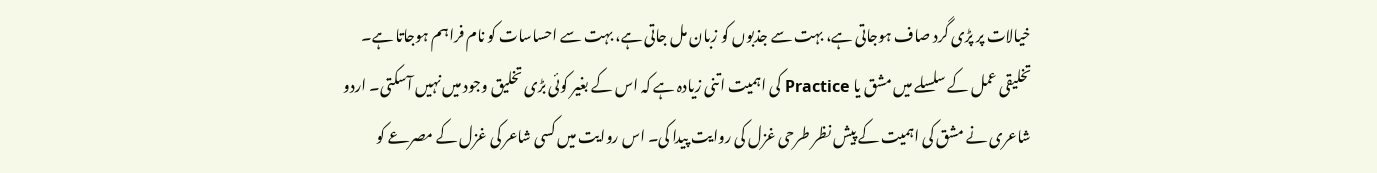خیالات پر پڑی گرد صاف ہوجاتی ہے، بہت سے جذبوں کو زبان مل جاتی ہے، بہت سے احساسات کو نام فراہم ہوجاتا ہے۔
تخلیقی عمل کے سلسلے میں مشق یا Practice کی اہمیت اتنی زیادہ ہے کہ اس کے بغیر کوئی بڑی تخلیق وجود میں نہیں آسکتی۔ اردو شاعری نے مشق کی اہمیت کے پیش نظر طرحی غزل کی روایت پیدا کی۔ اس روایت میں کسی شاعر کی غزل کے مصرعے کو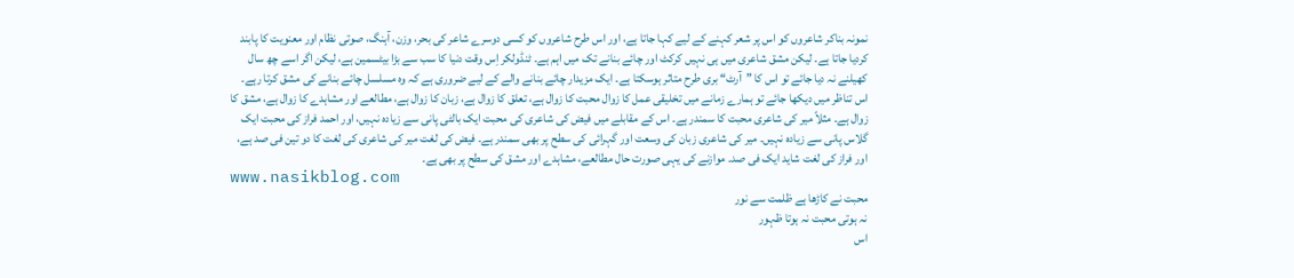نمونہ بناکر شاعروں کو اس پر شعر کہنے کے لیے کہا جاتا ہے، اور اس طرح شاعروں کو کسی دوسرے شاعر کی بحر، وزن، آہنگ، صوتی نظام اور معنویت کا پابند کردیا جاتا ہے۔ لیکن مشق شاعری میں ہی نہیں کرکٹ اور چائے بنانے تک میں اہم ہے۔ ٹنڈولکر اِس وقت دنیا کا سب سے بڑا بیٹسمین ہے، لیکن اگر اسے چھ سال کھیلنے نہ دیا جائے تو اس کا ”آرٹ“ بری طرح متاثر ہوسکتا ہے۔ ایک مزیدار چائے بنانے والے کے لیے ضروری ہے کہ وہ مسلسل چائے بنانے کی مشق کرتا رہے۔
اس تناظر میں دیکھا جائے تو ہمارے زمانے میں تخلیقی عمل کا زوال محبت کا زوال ہے، تعلق کا زوال ہے، زبان کا زوال ہے، مطالعے اور مشاہدے کا زوال ہے، مشق کا زوال ہے۔ مثلاً میر کی شاعری محبت کا سمندر ہے۔ اس کے مقابلے میں فیض کی شاعری کی محبت ایک بالٹی پانی سے زیادہ نہیں، اور احمد فراز کی محبت ایک گلاس پانی سے زیادہ نہیں۔ میر کی شاعری زبان کی وسعت اور گہرائی کی سطح پر بھی سمندر ہے۔ فیض کی لغت میر کی شاعری کی لغت کا دو تین فی صد ہے، اور فراز کی لغت شاید ایک فی صد۔ موازنے کی یہی صورت حال مطالعے، مشاہدے اور مشق کی سطح پر بھی ہے۔
www.nasikblog.com
محبت نے کاڑھا ہے ظلمت سے نور
نہ ہوتی محبت نہ ہوتا ظہور
اس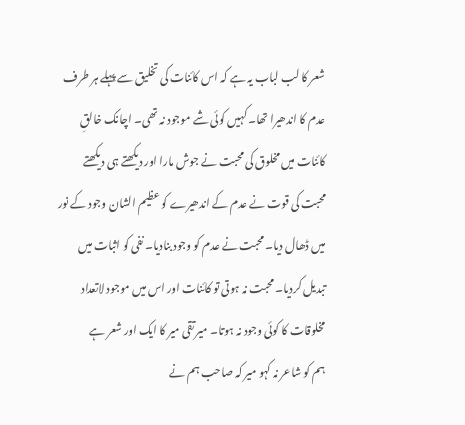شعر کا لب لباب یہ ہے کہ اس کائنات کی تخلیق سے پہلے ہر طرف عدم کا اندھیرا تھا۔ کہیں کوئی شے موجود نہ تھی۔ اچانک خالقِ کائنات میں مخلوق کی محبت نے جوش مارا اور دیکھتے ہی دیکھتے محبت کی قوت نے عدم کے اندھیرے کو عظیم الشان وجود کے نور میں ڈھال دیا۔ محبت نے عدم کو وجود بنادیا۔ نفی کو اثبات میں تبدیل کردیا۔ محبت نہ ہوتی تو کائنات اور اس میں موجود لاتعداد مخلوقات کا کوئی وجود نہ ہوتا۔ میر تقی میر کا ایک اور شعر ہے
ہم کو شاعر نہ کہو میر کہ صاحب ہم نے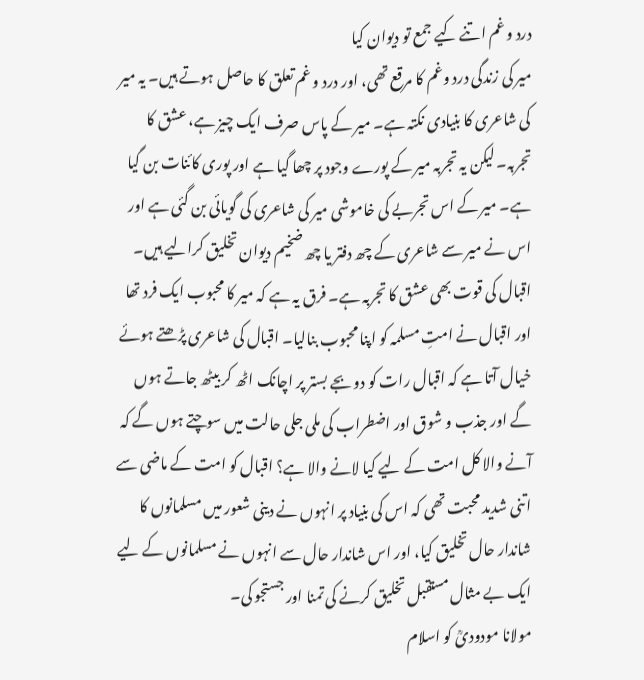درد و غم اتنے کیے جمع تو دیوان کیا
میر کی زندگی درد وغم کا مرقع تھی، اور درد و غم تعلق کا حاصل ہوتے ہیں۔ یہ میر کی شاعری کا بنیادی نکتہ ہے۔ میر کے پاس صرف ایک چیز ہے، عشق کا تجربہ۔ لیکن یہ تجربہ میر کے پورے وجود پر چھا گیا ہے اور پوری کائنات بن گیا ہے۔ میر کے اس تجربے کی خاموشی میر کی شاعری کی گویائی بن گئی ہے اور اس نے میر سے شاعری کے چھ دفتر یا چھ ضخیم دیوان تخلیق کرالیے ہیں۔
اقبال کی قوت بھی عشق کا تجربہ ہے۔ فرق یہ ہے کہ میر کا محبوب ایک فرد تھا اور اقبال نے امتِ مسلمہ کو اپنا محبوب بنالیا۔ اقبال کی شاعری پڑھتے ہوئے خیال آتا ہے کہ اقبال رات کو دو بجے بستر پر اچانک اٹھ کر بیٹھ جاتے ہوں گے اور جذب و شوق اور اضطراب کی ملی جلی حالت میں سوچتے ہوں گے کہ آنے والا کل امت کے لیے کیا لانے والا ہے؟ اقبال کو امت کے ماضی سے اتنی شدید محبت تھی کہ اس کی بنیاد پر انہوں نے دینی شعور میں مسلمانوں کا شاندار حال تخلیق کیا، اور اس شاندار حال سے انہوں نے مسلمانوں کے لیے ایک بے مثال مستقبل تخلیق کرنے کی تمنا اور جستجو کی۔
مولانا مودودیؒ کو اسلام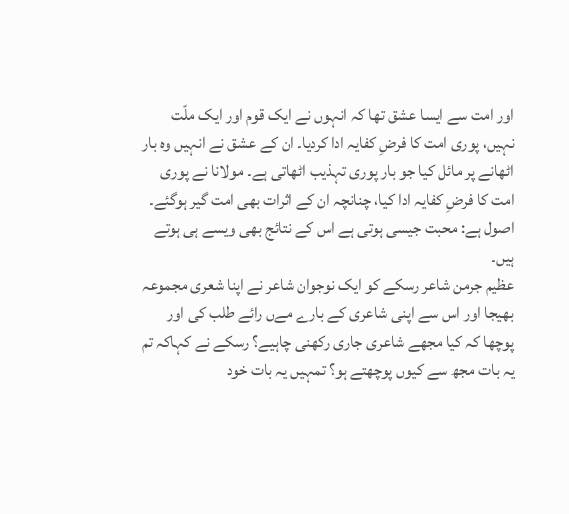اور امت سے ایسا عشق تھا کہ انہوں نے ایک قوم اور ایک ملّت نہیں، پوری امت کا فرضِ کفایہ ادا کردیا۔ ان کے عشق نے انہیں وہ بار اٹھانے پر مائل کیا جو بار پوری تہذیب اٹھاتی ہے۔ مولانا نے پوری امت کا فرضِ کفایہ ادا کیا، چنانچہ ان کے اثرات بھی امت گیر ہوگئے۔ اصول ہے: محبت جیسی ہوتی ہے اس کے نتائج بھی ویسے ہی ہوتے ہیں۔
عظیم جرمن شاعر رسکے کو ایک نوجوان شاعر نے اپنا شعری مجموعہ بھیجا اور اس سے اپنی شاعری کے بارے مےں رائے طلب کی اور پوچھا کہ کیا مجھے شاعری جاری رکھنی چاہیے؟ رسکے نے کہاکہ تم یہ بات مجھ سے کیوں پوچھتے ہو؟ تمہیں یہ بات خود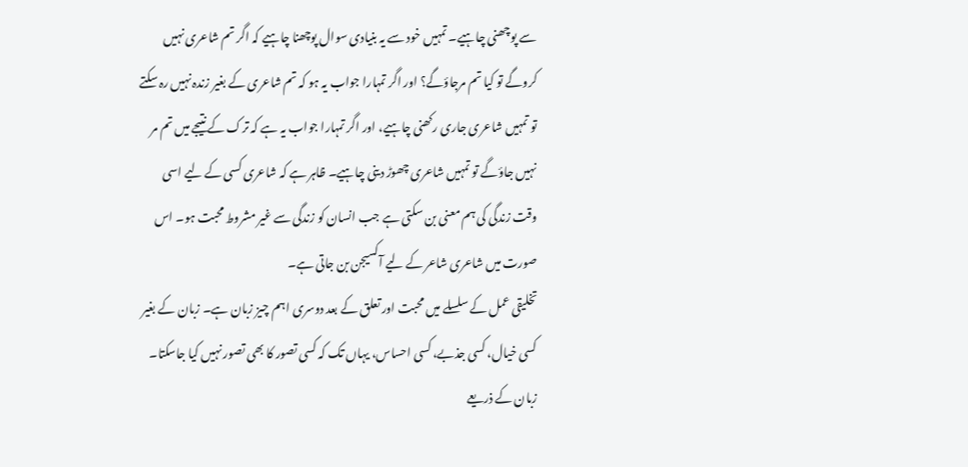سے پوچھنی چاہیے۔ تمہیں خود سے یہ بنیادی سوال پوچھنا چاہیے کہ اگر تم شاعری نہیں کروگے تو کیا تم مرجاؤگے؟ اور اگر تمہارا جواب یہ ہو کہ تم شاعری کے بغیر زندہ نہیں رہ سکتے تو تمہیں شاعری جاری رکھنی چاہیے، اور اگر تمہارا جواب یہ ہے کہ ترک کے نتیجے میں تم مر نہیں جاؤگے تو تمہیں شاعری چھوڑ دینی چاہیے۔ ظاہر ہے کہ شاعری کسی کے لیے اسی وقت زندگی کی ہم معنی بن سکتی ہے جب انسان کو زندگی سے غیر مشروط محبت ہو۔ اس صورت میں شاعری شاعر کے لیے آکسیجن بن جاتی ہے۔
تخلیقی عمل کے سلسلے میں محبت اور تعلق کے بعد دوسری اہم چیز زبان ہے۔ زبان کے بغیر کسی خیال، کسی جذبے، کسی احساس، یہاں تک کہ کسی تصور کا بھی تصور نہیں کیا جاسکتا۔ زبان کے ذریعے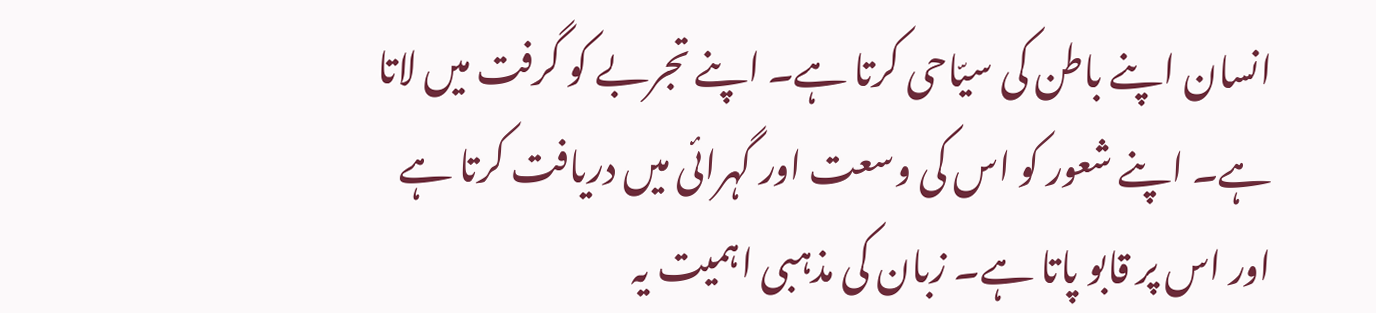انسان اپنے باطن کی سیّاحی کرتا ہے۔ اپنے تجربے کو گرفت میں لاتا ہے۔ اپنے شعور کو اس کی وسعت اور گہرائی میں دریافت کرتا ہے اور اس پر قابو پاتا ہے۔ زبان کی مذہبی اہمیت یہ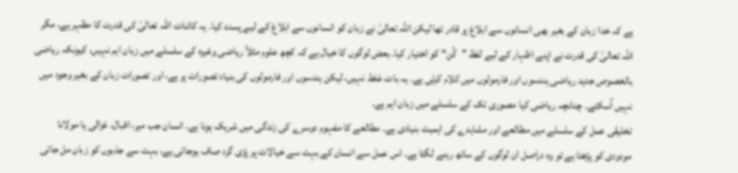ہے کہ خدا زبان کے بغیر بھی انسانوں سے ابلاغ پر قادر تھا لیکن اللہ تعالیٰ نے زبان کو انسانوں سے ابلاغ کے لیے پسند کیا۔ یہ کائنات اللہ تعالیٰ کی قدرت کا مظہر ہے، مگر اللہ تعالیٰ کی قدرت نے اپنے اظہار کے لیے لفظ ”کُن“ کو اختیار کیا۔ بعض لوگوں کا خیال ہے کہ کچھ علوم مثلاً ریاضی وغیرہ کے سلسلے میں زبان اہم نہیں، کیونکہ ریاضی بالخصوص جدید ریاضی ہندسوں اور فارمولوں میں کلام کرتی ہے۔ یہ بات غلط نہیں، لیکن ہندسوں اور فارمولوں کی بنیاد تصورات پر ہے، اور تصورات زبان کے بغیر وجود میں نہیں آسکتے۔ چنانچہ ریاضی کیا مصوری تک کے سلسلے میں زبان اہم ہے۔
تخلیقی عمل کے سلسلے میں مطالعے اور مشاہدے کی اہمیت بنیادی ہے۔ مطالعے کا مفہوم دوسرے کی زندگی میں شریک ہونا ہے۔ انسان جب میر، اقبال، غزالی یا مولانا مودودی کو پڑھتا ہے تو وہ دراصل ان لوگوں کے ساتھ رہنے لگتا ہے۔ اس عمل سے انسان کے بہت سے خیالات پر پڑی گرد صاف ہوجاتی ہے، بہت سے جذبوں کو زبان مل جاتی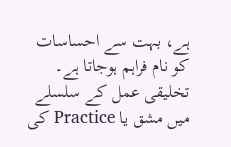ہے، بہت سے احساسات کو نام فراہم ہوجاتا ہے۔
تخلیقی عمل کے سلسلے میں مشق یا Practice کی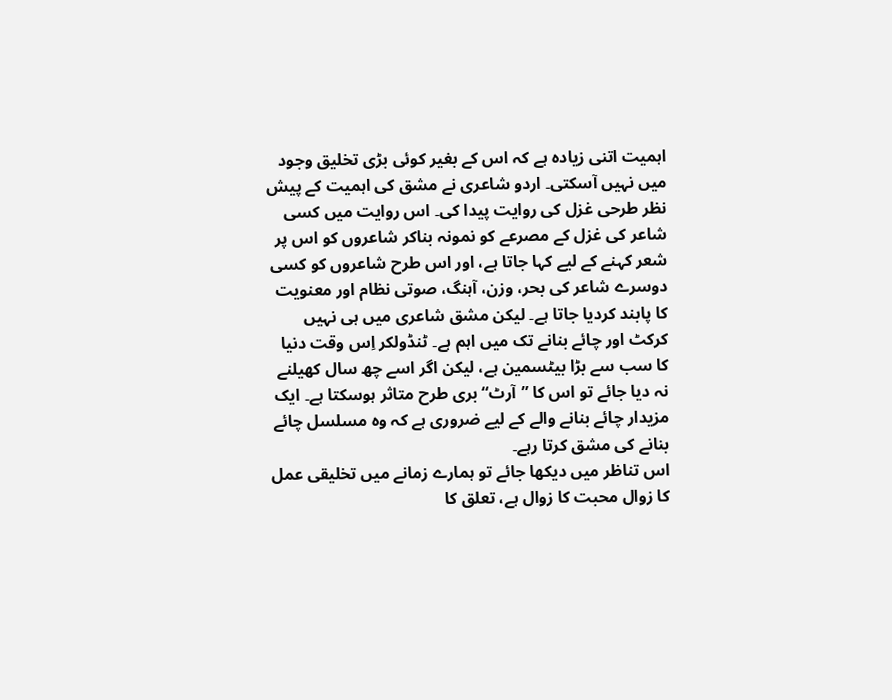اہمیت اتنی زیادہ ہے کہ اس کے بغیر کوئی بڑی تخلیق وجود میں نہیں آسکتی۔ اردو شاعری نے مشق کی اہمیت کے پیش نظر طرحی غزل کی روایت پیدا کی۔ اس روایت میں کسی شاعر کی غزل کے مصرعے کو نمونہ بناکر شاعروں کو اس پر شعر کہنے کے لیے کہا جاتا ہے، اور اس طرح شاعروں کو کسی دوسرے شاعر کی بحر، وزن، آہنگ، صوتی نظام اور معنویت کا پابند کردیا جاتا ہے۔ لیکن مشق شاعری میں ہی نہیں کرکٹ اور چائے بنانے تک میں اہم ہے۔ ٹنڈولکر اِس وقت دنیا کا سب سے بڑا بیٹسمین ہے، لیکن اگر اسے چھ سال کھیلنے نہ دیا جائے تو اس کا ”آرٹ“ بری طرح متاثر ہوسکتا ہے۔ ایک مزیدار چائے بنانے والے کے لیے ضروری ہے کہ وہ مسلسل چائے بنانے کی مشق کرتا رہے۔
اس تناظر میں دیکھا جائے تو ہمارے زمانے میں تخلیقی عمل کا زوال محبت کا زوال ہے، تعلق کا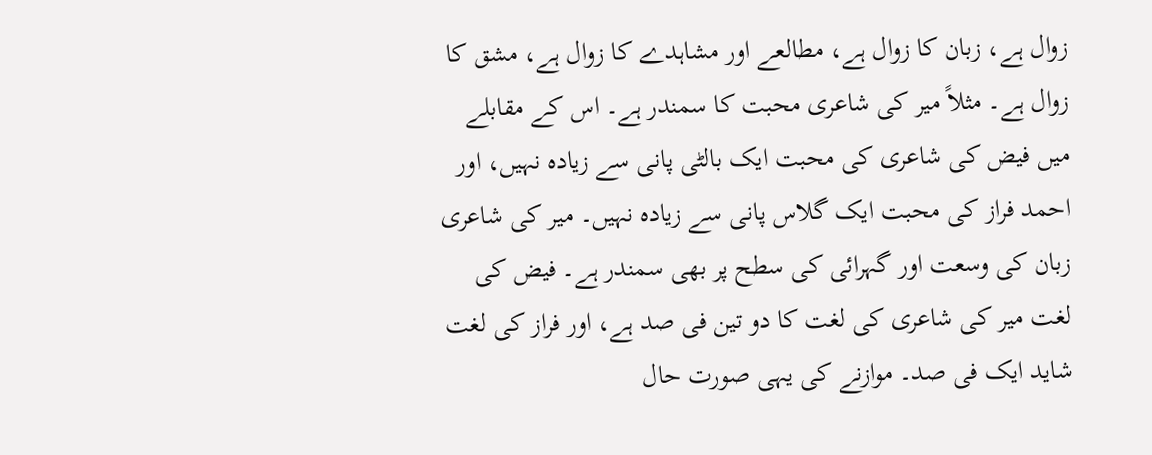زوال ہے، زبان کا زوال ہے، مطالعے اور مشاہدے کا زوال ہے، مشق کا زوال ہے۔ مثلاً میر کی شاعری محبت کا سمندر ہے۔ اس کے مقابلے میں فیض کی شاعری کی محبت ایک بالٹی پانی سے زیادہ نہیں، اور احمد فراز کی محبت ایک گلاس پانی سے زیادہ نہیں۔ میر کی شاعری زبان کی وسعت اور گہرائی کی سطح پر بھی سمندر ہے۔ فیض کی لغت میر کی شاعری کی لغت کا دو تین فی صد ہے، اور فراز کی لغت شاید ایک فی صد۔ موازنے کی یہی صورت حال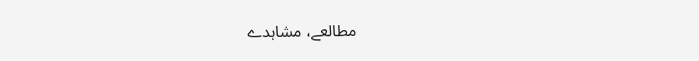مطالعے، مشاہدے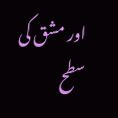اور مشق کی سطح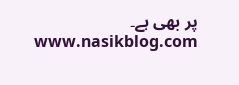پر بھی ہے۔
www.nasikblog.com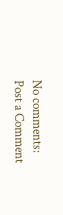No comments:
Post a Comment